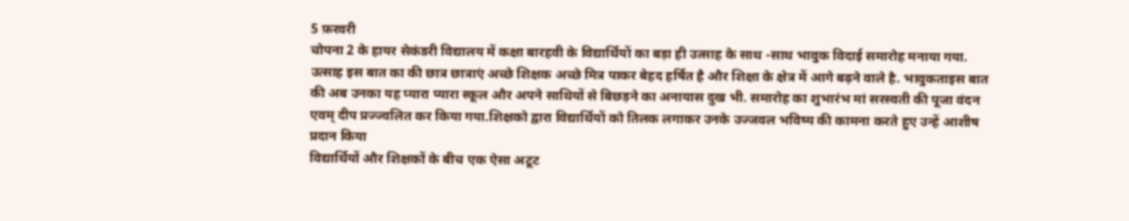5 फ़रवरी
चोपना 2 के हायर सेकंडरी विद्यालय में कक्षा बारहवी के विद्यार्थियों का बड़ा ही उत्साह के साथ -साथ भावुक विदाई समारोह मनाया गया. उत्साह इस बात का की छात्र छात्राएं अच्छे शिक्षक अच्छे मित्र पाकर बेहद हर्षित है और शिक्षा के क्षेत्र में आगे बढ़ने वाले है. भावुकताइस बात की अब उनका यह प्यारा प्यारा स्कूल और अपने साथियों से बिछड़ने का अनायास दुख भी. समारोह का शुभारंभ मां सरस्वती की पूजा वंदन एवम् दीप प्रज्ज्वलित कर किया गया.शिक्षको द्वारा विद्यार्थियों को तिलक लगाकर उनके उज्जवल भविष्य की कामना करते हुए उन्हें आशीष प्रदान किया
विद्यार्थियों और शिक्षकों के बीच एक ऐसा अटूट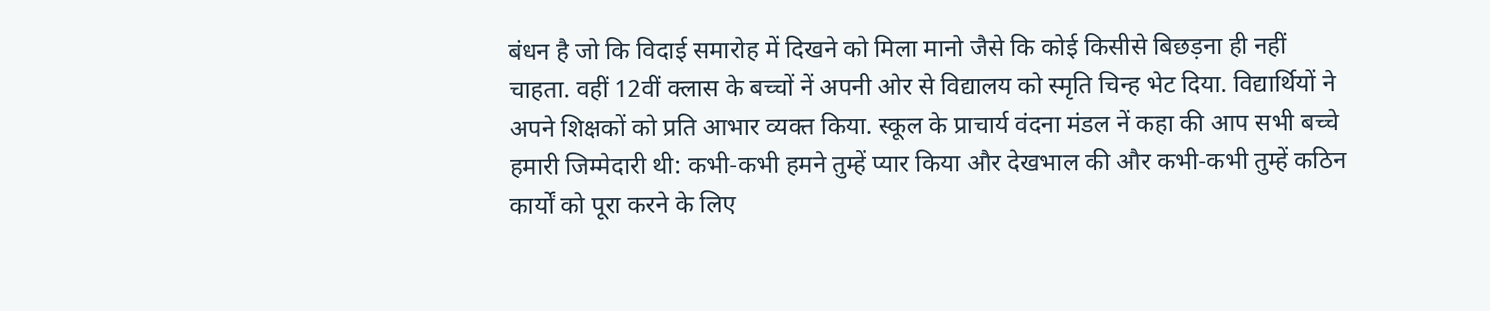बंधन है जो कि विदाई समारोह में दिखने को मिला मानो जैसे कि कोई किसीसे बिछड़ना ही नहीं चाहता. वहीं 12वीं क्लास के बच्चों नें अपनी ओर से विद्यालय को स्मृति चिन्ह भेट दिया. विद्यार्थियों ने अपने शिक्षकों को प्रति आभार व्यक्त किया. स्कूल के प्राचार्य वंदना मंडल नें कहा की आप सभी बच्चे हमारी जिम्मेदारी थी: कभी-कभी हमने तुम्हें प्यार किया और देखभाल की और कभी-कभी तुम्हें कठिन कार्यों को पूरा करने के लिए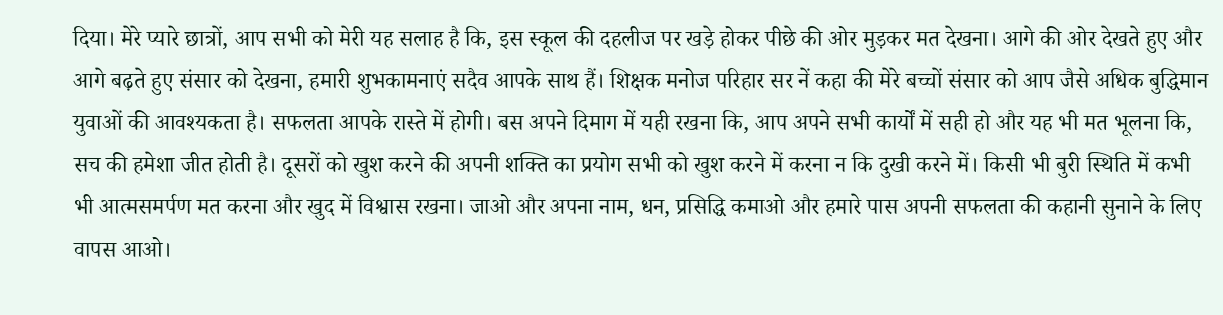दिया। मेरे प्यारे छात्रों, आप सभी को मेरी यह सलाह है कि, इस स्कूल की दहलीज पर खड़े होकर पीछे की ओर मुड़कर मत देखना। आगे की ओर देखते हुए और आगे बढ़ते हुए संसार को देखना, हमारी शुभकामनाएं सदैव आपके साथ हैं। शिक्षक मनोज परिहार सर नें कहा की मेरे बच्चों संसार को आप जैसे अधिक बुद्धिमान युवाओं की आवश्यकता है। सफलता आपके रास्ते में होगी। बस अपने दिमाग में यही रखना कि, आप अपने सभी कार्यों में सही हो और यह भी मत भूलना कि, सच की हमेशा जीत होती है। दूसरों को खुश करने की अपनी शक्ति का प्रयोग सभी को खुश करने में करना न कि दुखी करने में। किसी भी बुरी स्थिति में कभी भी आत्मसमर्पण मत करना और खुद में विश्वास रखना। जाओ और अपना नाम, धन, प्रसिद्धि कमाओ और हमारे पास अपनी सफलता की कहानी सुनाने के लिए वापस आओ।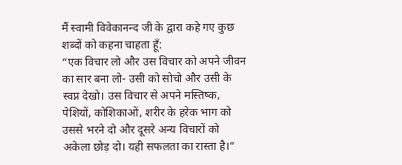मैं स्वामी विवेकानन्द जी के द्वारा कहे गए कुछ शब्दों को कहना चाहता हूँ:
“एक विचार लो और उस विचार को अपने जीवन का सार बना लो- उसी को सोचो और उसी के स्वप्न देखो। उस विचार से अपने मस्तिष्क, पेशियों, कोशिकाओं, शरीर के हरेक भाग को उससे भरने दो और दूसरे अन्य विचारों को अकेला छोड़ दो। यही सफलता का रास्ता है।”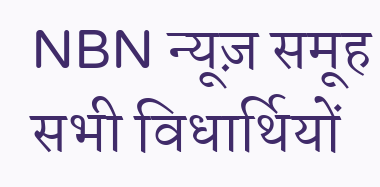NBN न्यूज़ समूह सभी विधार्थियों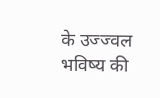के उज्ज्वल भविष्य की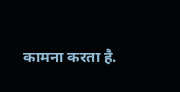कामना करता है.